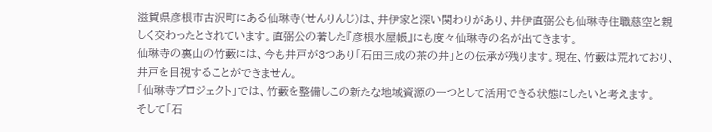滋賀県彦根市古沢町にある仙琳寺(せんりんじ)は、井伊家と深い関わりがあり、井伊直弼公も仙琳寺住職慈空と親しく交わったとされています。直弼公の著した『彦根水屋帳』にも度々仙琳寺の名が出てきます。
仙琳寺の裏山の竹藪には、今も井戸が3つあり「石田三成の茶の井」との伝承が残ります。現在、竹藪は荒れており、井戸を目視することができません。
「仙琳寺プロジェクト」では、竹藪を整備しこの新たな地域資源の一つとして活用できる状態にしたいと考えます。
そして「石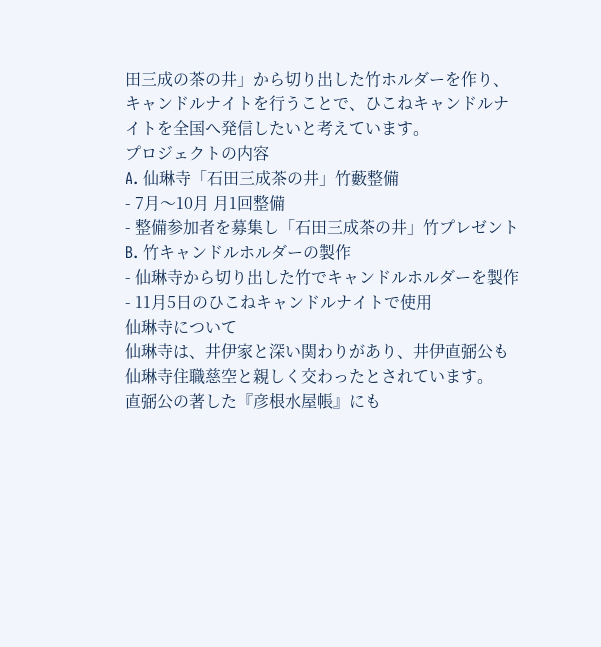田三成の茶の井」から切り出した竹ホルダーを作り、キャンドルナイトを行うことで、ひこねキャンドルナイトを全国へ発信したいと考えています。
プロジェクトの内容
A. 仙琳寺「石田三成茶の井」竹藪整備
- 7月〜10月 月1回整備
- 整備参加者を募集し「石田三成茶の井」竹プレゼント
B. 竹キャンドルホルダーの製作
- 仙琳寺から切り出した竹でキャンドルホルダーを製作
- 11月5日のひこねキャンドルナイトで使用
仙琳寺について
仙琳寺は、井伊家と深い関わりがあり、井伊直弼公も仙琳寺住職慈空と親しく交わったとされています。
直弼公の著した『彦根水屋帳』にも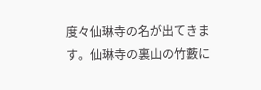度々仙琳寺の名が出てきます。仙琳寺の裏山の竹藪に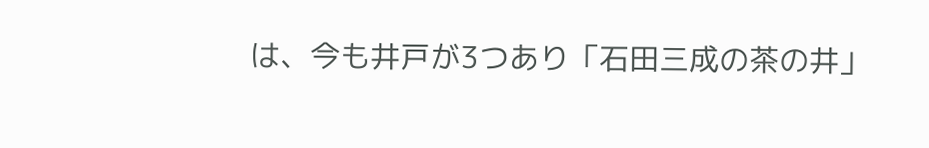は、今も井戸が3つあり「石田三成の茶の井」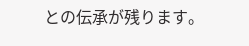との伝承が残ります。